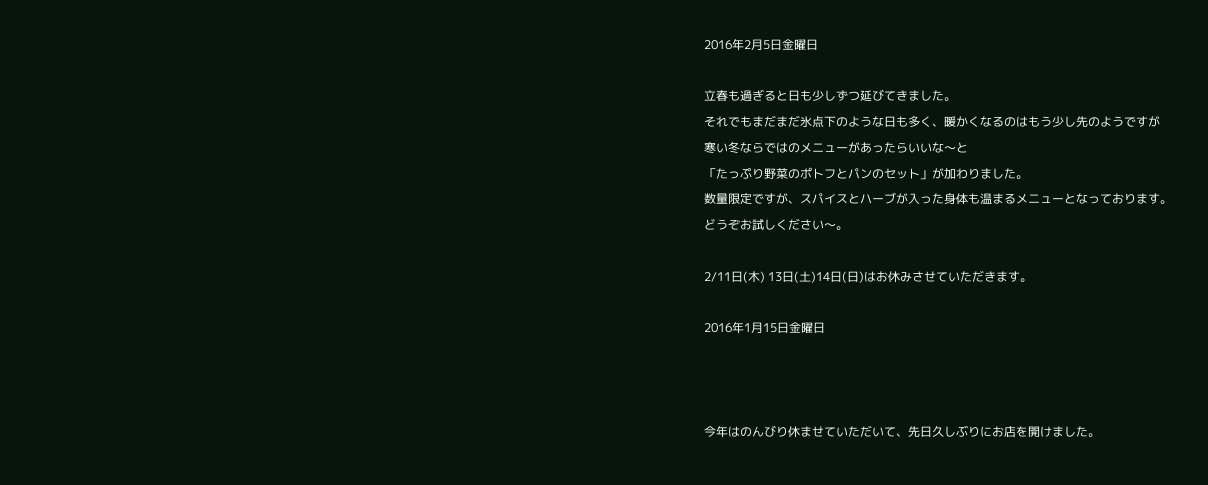2016年2月5日金曜日

立春も過ぎると日も少しずつ延びてきました。
それでもまだまだ氷点下のような日も多く、暖かくなるのはもう少し先のようですが
寒い冬ならではのメニューがあったらいいな〜と
「たっぷり野菜のポトフとパンのセット」が加わりました。
数量限定ですが、スパイスとハーブが入った身体も温まるメニューとなっております。
どうぞお試しください〜。

2/11日(木) 13日(土)14日(日)はお休みさせていただきます。

2016年1月15日金曜日



今年はのんびり休ませていただいて、先日久しぶりにお店を開けました。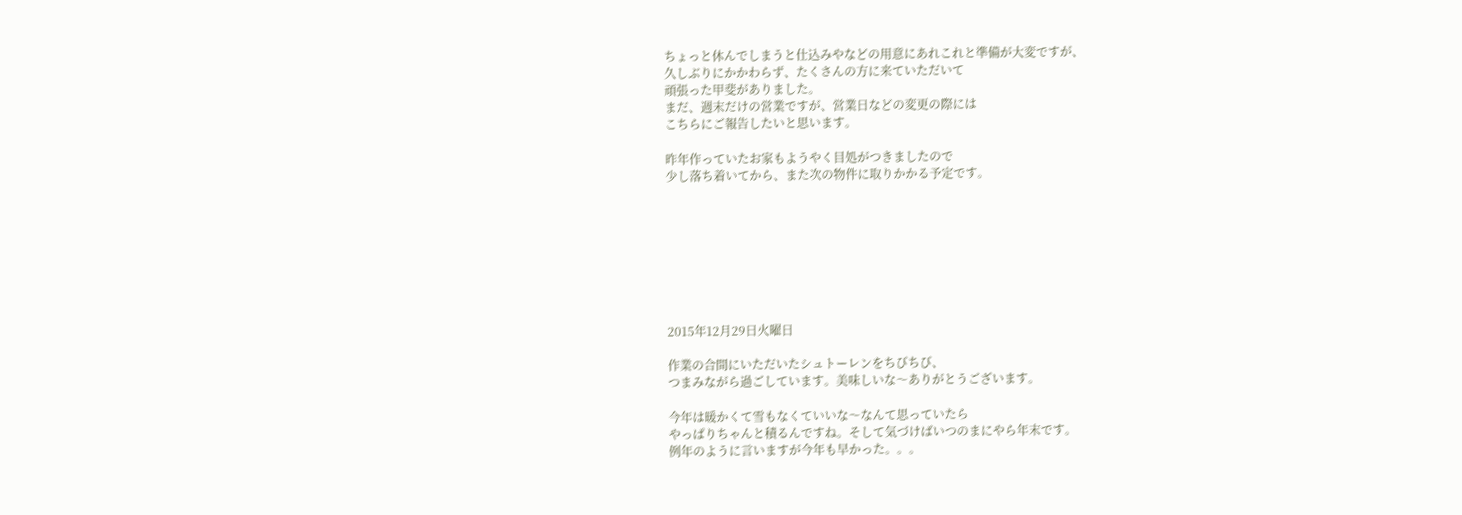ちょっと休んでしまうと仕込みやなどの用意にあれこれと準備が大変ですが、
久しぶりにかかわらず、たくさんの方に来ていただいて
頑張った甲斐がありました。
まだ、週末だけの営業ですが、営業日などの変更の際には
こちらにご報告したいと思います。

昨年作っていたお家もようやく目処がつきましたので
少し落ち着いてから、また次の物件に取りかかる予定です。








2015年12月29日火曜日

作業の合間にいただいたシュトーレンをちびちび、
つまみながら過ごしています。美味しいな〜ありがとうございます。

今年は暖かくて雪もなくていいな〜なんて思っていたら
やっぱりちゃんと積るんですね。そして気づけばいつのまにやら年末です。
例年のように言いますが今年も早かった。。。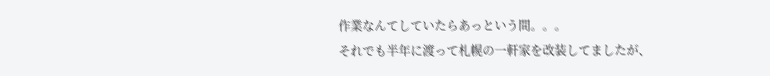作業なんてしていたらあっという間。。。
それでも半年に渡って札幌の一軒家を改装してましたが、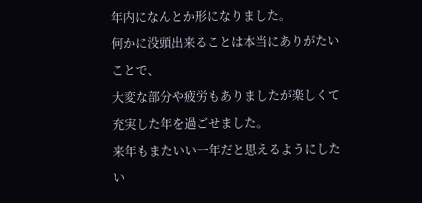年内になんとか形になりました。
何かに没頭出来ることは本当にありがたいことで、
大変な部分や疲労もありましたが楽しくて充実した年を過ごせました。
来年もまたいい一年だと思えるようにしたい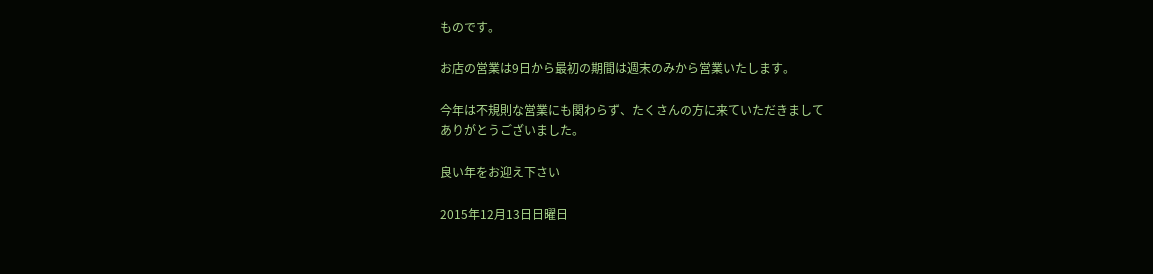ものです。

お店の営業は9日から最初の期間は週末のみから営業いたします。

今年は不規則な営業にも関わらず、たくさんの方に来ていただきまして
ありがとうございました。

良い年をお迎え下さい

2015年12月13日日曜日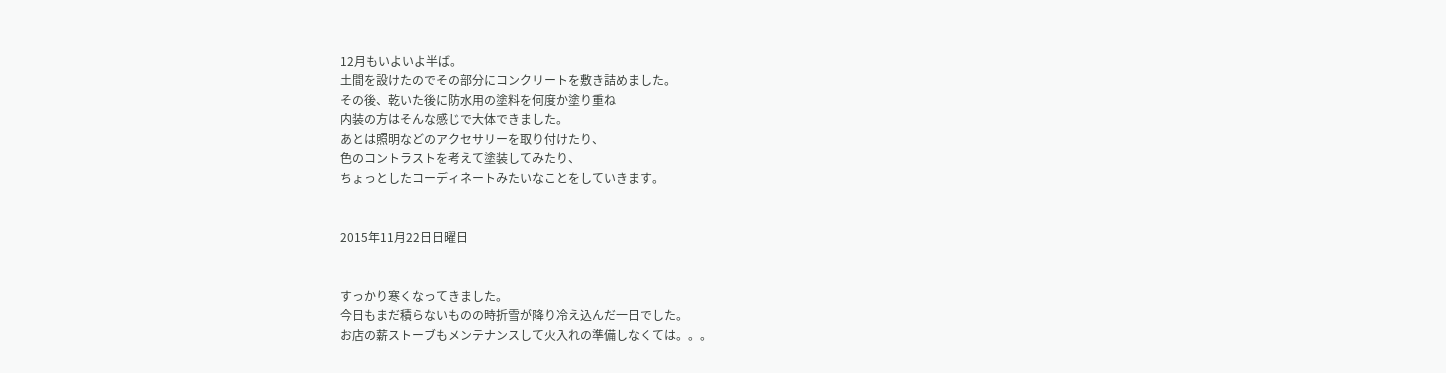12月もいよいよ半ば。
土間を設けたのでその部分にコンクリートを敷き詰めました。
その後、乾いた後に防水用の塗料を何度か塗り重ね
内装の方はそんな感じで大体できました。
あとは照明などのアクセサリーを取り付けたり、
色のコントラストを考えて塗装してみたり、
ちょっとしたコーディネートみたいなことをしていきます。


2015年11月22日日曜日


すっかり寒くなってきました。
今日もまだ積らないものの時折雪が降り冷え込んだ一日でした。
お店の薪ストーブもメンテナンスして火入れの準備しなくては。。。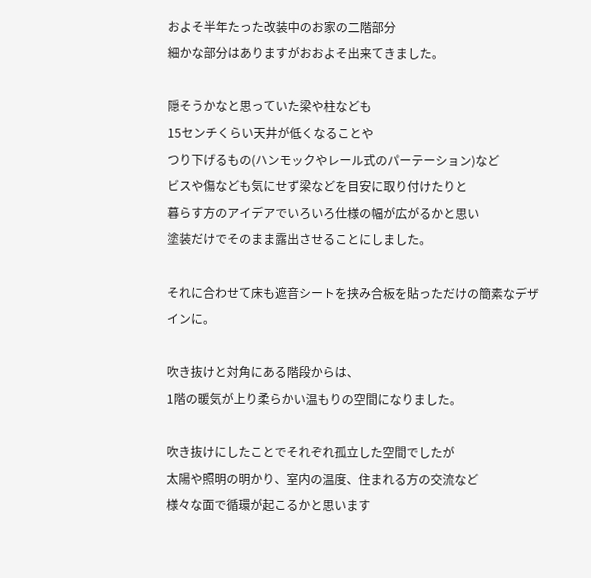およそ半年たった改装中のお家の二階部分
細かな部分はありますがおおよそ出来てきました。

隠そうかなと思っていた梁や柱なども
15センチくらい天井が低くなることや
つり下げるもの(ハンモックやレール式のパーテーション)など
ビスや傷なども気にせず梁などを目安に取り付けたりと
暮らす方のアイデアでいろいろ仕様の幅が広がるかと思い
塗装だけでそのまま露出させることにしました。

それに合わせて床も遮音シートを挟み合板を貼っただけの簡素なデザインに。

吹き抜けと対角にある階段からは、
1階の暖気が上り柔らかい温もりの空間になりました。

吹き抜けにしたことでそれぞれ孤立した空間でしたが
太陽や照明の明かり、室内の温度、住まれる方の交流など
様々な面で循環が起こるかと思います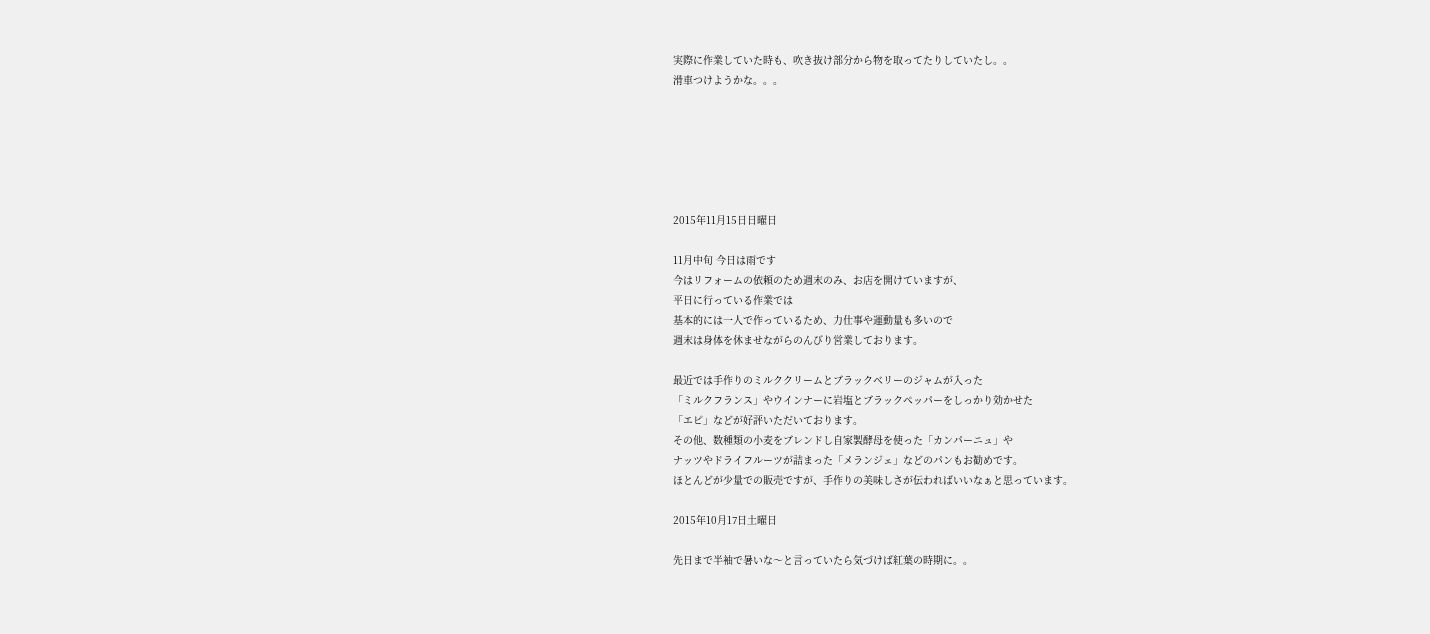実際に作業していた時も、吹き抜け部分から物を取ってたりしていたし。。
滑車つけようかな。。。






2015年11月15日日曜日

11月中旬 今日は雨です
今はリフォームの依頼のため週末のみ、お店を開けていますが、
平日に行っている作業では
基本的には一人で作っているため、力仕事や運動量も多いので
週末は身体を休ませながらのんびり営業しております。

最近では手作りのミルククリームとブラックベリーのジャムが入った
「ミルクフランス」やウインナーに岩塩とブラックペッパーをしっかり効かせた
「エピ」などが好評いただいております。
その他、数種類の小麦をブレンドし自家製酵母を使った「カンパーニュ」や
ナッツやドライフルーツが詰まった「メランジェ」などのパンもお勧めです。
ほとんどが少量での販売ですが、手作りの美味しさが伝わればいいなぁと思っています。

2015年10月17日土曜日

先日まで半袖で暑いな〜と言っていたら気づけば紅葉の時期に。。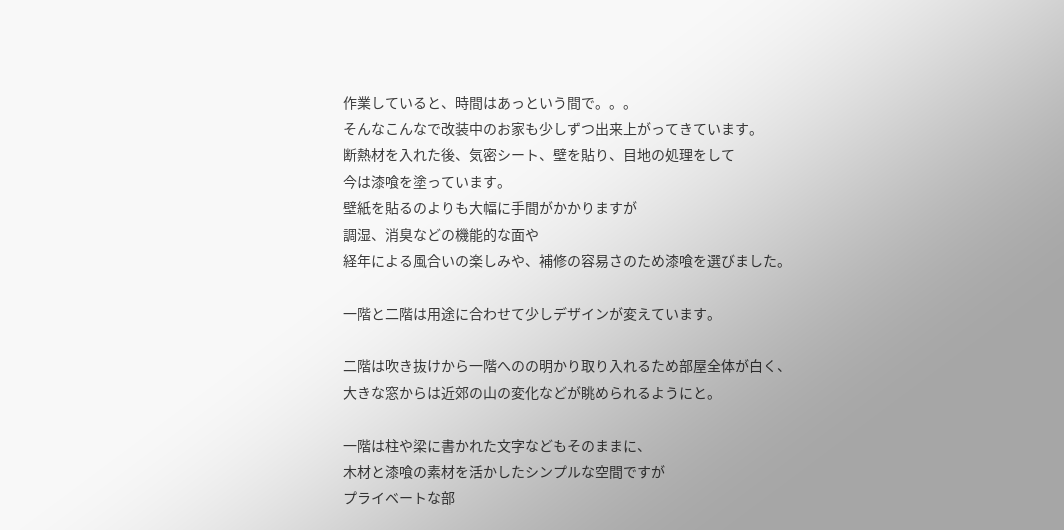作業していると、時間はあっという間で。。。
そんなこんなで改装中のお家も少しずつ出来上がってきています。
断熱材を入れた後、気密シート、壁を貼り、目地の処理をして
今は漆喰を塗っています。
壁紙を貼るのよりも大幅に手間がかかりますが
調湿、消臭などの機能的な面や
経年による風合いの楽しみや、補修の容易さのため漆喰を選びました。

一階と二階は用途に合わせて少しデザインが変えています。

二階は吹き抜けから一階へのの明かり取り入れるため部屋全体が白く、
大きな窓からは近郊の山の変化などが眺められるようにと。

一階は柱や梁に書かれた文字などもそのままに、
木材と漆喰の素材を活かしたシンプルな空間ですが
プライベートな部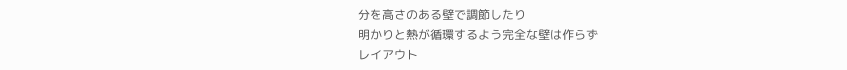分を高さのある壁で調節したり
明かりと熱が循環するよう完全な壁は作らず
レイアウト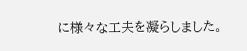に様々な工夫を凝らしました。